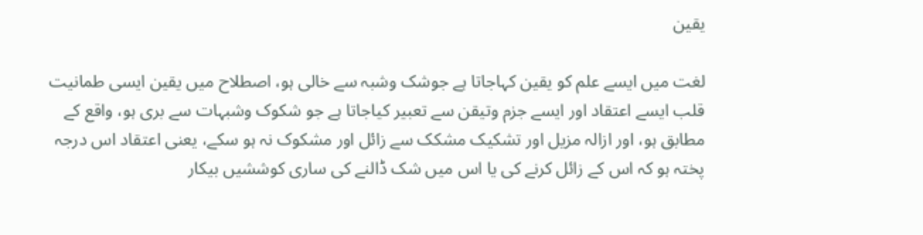یقین

لغت میں ایسے علم کو یقین کہاجاتا ہے جوشک وشبہ سے خالی ہو، اصطلاح میں یقین ایسی طمانیت قلب ایسے اعتقاد اور ایسے جزم وتیقن سے تعبیر کیاجاتا ہے جو شکوک وشبہات سے بری ہو، واقع کے مطابق ہو، اور ازالہ مزیل اور تشکیک مشکک سے زائل اور مشکوک نہ ہو سکے، یعنی اعتقاد اس درجہ پختہ ہو کہ اس کے زائل کرنے کی یا اس میں شک ڈالنے کی ساری کوششیں بیکار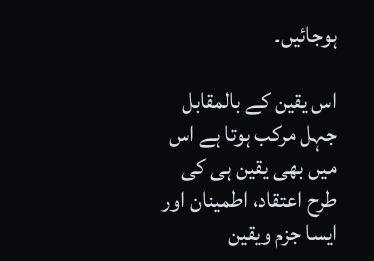ہوجائیں۔

اس یقین کے بالمقابل جہل مرکب ہوتا ہے اس میں بھی یقین ہی کی طرح اعتقاد، اطمینان اور ایسا جزم ویقین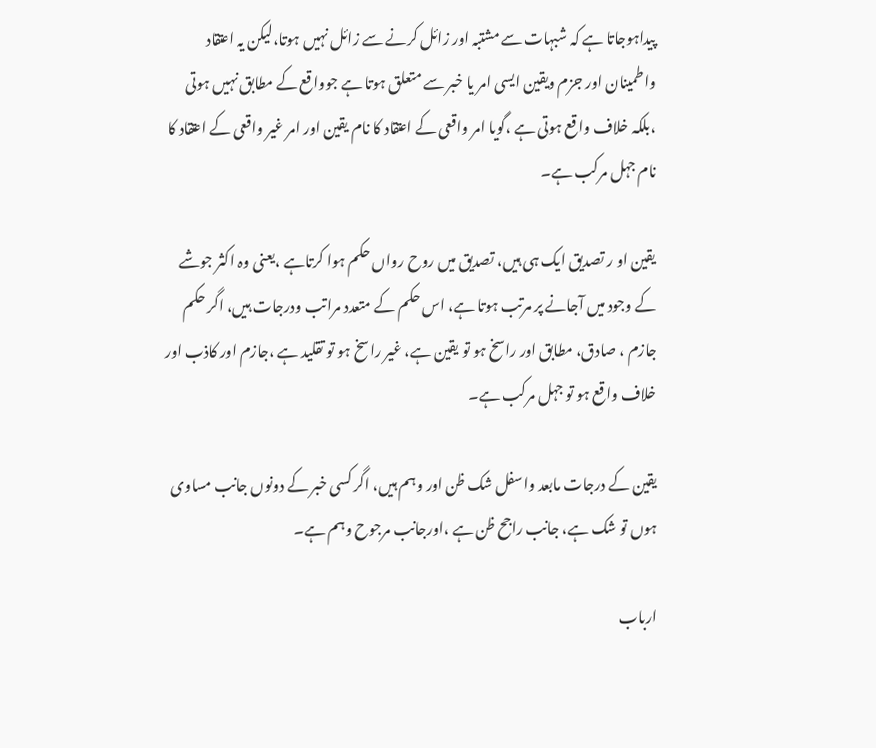پیداہوجاتا ہے کہ شبہات سے مشتبہ اور زائل کرنے سے زائل نہیں ہوتا،لیکن یہ اعتقاد واطمینان اور جزم ویقین ایسی امر یا خبر سے متعلق ہوتا ہے جوواقع کے مطابق نہیں ہوتی ،بلکہ خلاف واقع ہوتی ہے ،گویا امر واقعی کے اعتقاد کا نام یقین اور امر غیر واقعی کے اعتقاد کا نام جہل مرکب ہے۔

یقین او ر تصدیق ایک ہی ہیں، تصدیق میں روح رواں حکم ہوا کرتاہے ،یعنی وہ اکثر جوشے کے وجود میں آجانے پر مرتب ہوتا ہے، اس حکم کے متعدد مراتب ودرجات ہیں، اگر حکم جازم ، صادق، مطابق اور راسخ ہو تو یقین ہے، غیر راسخ ہو تو تقلید ہے ،جازم اور کاذب اور خلاف واقع ہو تو جہل مرکب ہے۔

یقین کے درجات مابعد واسفل شک ظن اور وہم ہیں، اگر کسی خبر کے دونوں جانب مساوی ہوں تو شک ہے، جانب راجح ظن ہے ،اورجانب مرجوح وہم ہے۔

ارباب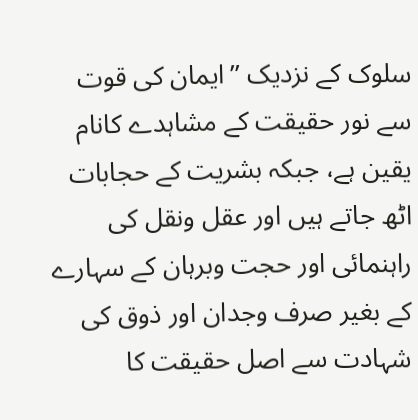سلوک کے نزدیک ’’ایمان کی قوت سے نور حقیقت کے مشاہدے کانام یقین ہے، جبکہ بشریت کے حجابات اٹھ جاتے ہیں اور عقل ونقل کی راہنمائی اور حجت وبرہان کے سہارے کے بغیر صرف وجدان اور ذوق کی شہادت سے اصل حقیقت کا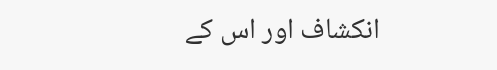انکشاف اور اس کے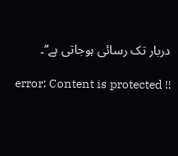دربار تک رسائی ہوجاتی ہے‘‘۔

error: Content is protected !!